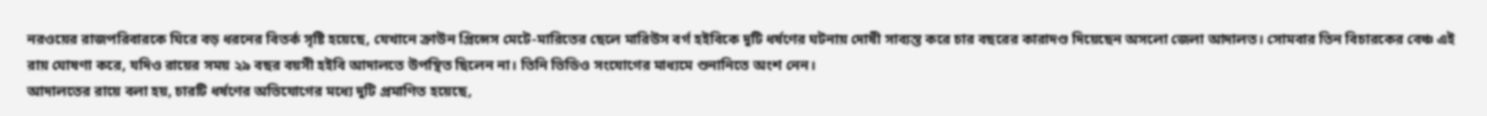নরওয়ের রাজপরিবারকে ঘিরে বড় ধরনের বিতর্ক সৃষ্টি হয়েছে, যেখানে ক্রাউন প্রিন্সেস মেটে-মারিতের ছেলে মারিউস বর্গ হইবিকে দুটি ধর্ষণের ঘটনায় দোষী সাব্যস্ত করে চার বছরের কারাদণ্ড দিয়েছেন অসলো জেলা আদালত। সোমবার তিন বিচারকের বেঞ্চ এই রায় ঘোষণা করে, যদিও রায়ের সময় ২৯ বছর বয়সী হইবি আদালতে উপস্থিত ছিলেন না। তিনি ভিডিও সংযোগের মাধ্যমে শুনানিতে অংশ নেন।
আদালতের রায়ে বলা হয়, চারটি ধর্ষণের অভিযোগের মধ্যে দুটি প্রমাণিত হয়েছে,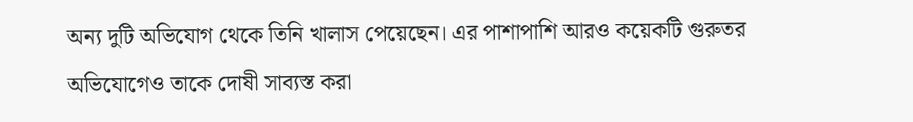অন্য দুটি অভিযোগ থেকে তিনি খালাস পেয়েছেন। এর পাশাপাশি আরও কয়েকটি গুরুতর অভিযোগেও তাকে দোষী সাব্যস্ত করা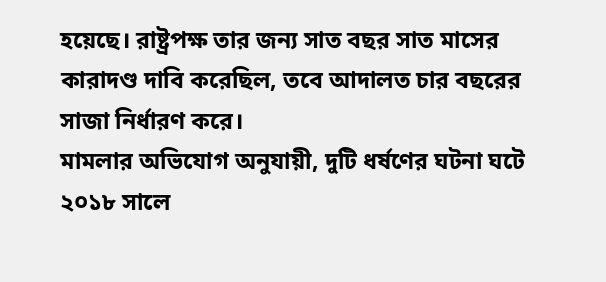হয়েছে। রাষ্ট্রপক্ষ তার জন্য সাত বছর সাত মাসের কারাদণ্ড দাবি করেছিল, তবে আদালত চার বছরের সাজা নির্ধারণ করে।
মামলার অভিযোগ অনুযায়ী, দুটি ধর্ষণের ঘটনা ঘটে ২০১৮ সালে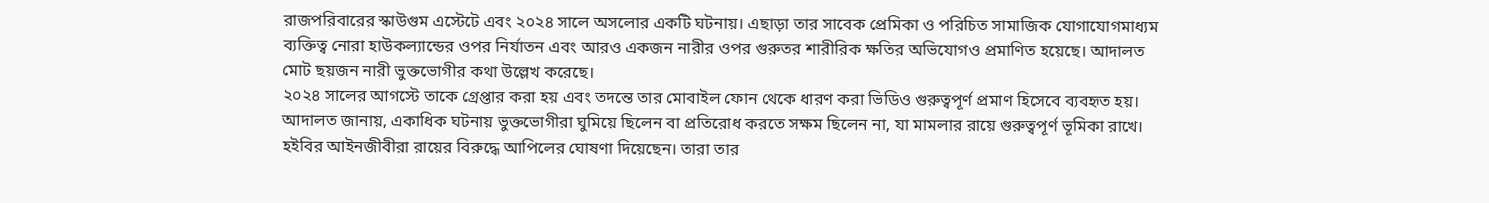রাজপরিবারের স্কাউগুম এস্টেটে এবং ২০২৪ সালে অসলোর একটি ঘটনায়। এছাড়া তার সাবেক প্রেমিকা ও পরিচিত সামাজিক যোগাযোগমাধ্যম ব্যক্তিত্ব নোরা হাউকল্যান্ডের ওপর নির্যাতন এবং আরও একজন নারীর ওপর গুরুতর শারীরিক ক্ষতির অভিযোগও প্রমাণিত হয়েছে। আদালত মোট ছয়জন নারী ভুক্তভোগীর কথা উল্লেখ করেছে।
২০২৪ সালের আগস্টে তাকে গ্রেপ্তার করা হয় এবং তদন্তে তার মোবাইল ফোন থেকে ধারণ করা ভিডিও গুরুত্বপূর্ণ প্রমাণ হিসেবে ব্যবহৃত হয়। আদালত জানায়, একাধিক ঘটনায় ভুক্তভোগীরা ঘুমিয়ে ছিলেন বা প্রতিরোধ করতে সক্ষম ছিলেন না, যা মামলার রায়ে গুরুত্বপূর্ণ ভূমিকা রাখে।
হইবির আইনজীবীরা রায়ের বিরুদ্ধে আপিলের ঘোষণা দিয়েছেন। তারা তার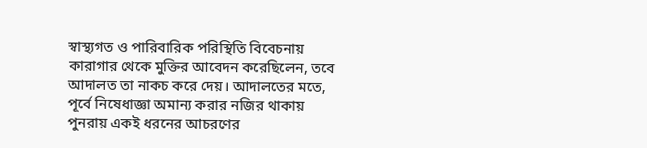স্বাস্থ্যগত ও পারিবারিক পরিস্থিতি বিবেচনায় কারাগার থেকে মুক্তির আবেদন করেছিলেন, তবে আদালত তা নাকচ করে দেয়। আদালতের মতে, পূর্বে নিষেধাজ্ঞা অমান্য করার নজির থাকায় পুনরায় একই ধরনের আচরণের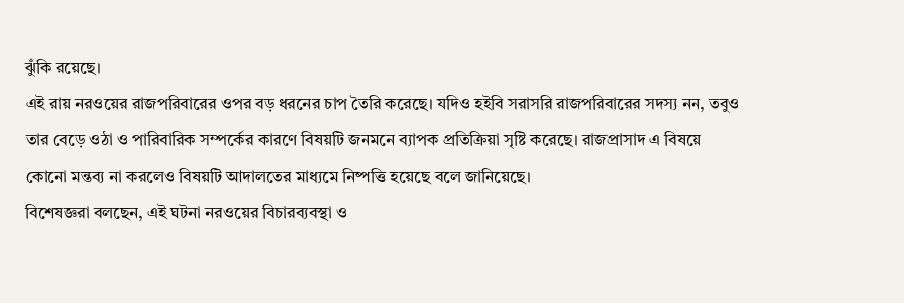ঝুঁকি রয়েছে।
এই রায় নরওয়ের রাজপরিবারের ওপর বড় ধরনের চাপ তৈরি করেছে। যদিও হইবি সরাসরি রাজপরিবারের সদস্য নন, তবুও তার বেড়ে ওঠা ও পারিবারিক সম্পর্কের কারণে বিষয়টি জনমনে ব্যাপক প্রতিক্রিয়া সৃষ্টি করেছে। রাজপ্রাসাদ এ বিষয়ে কোনো মন্তব্য না করলেও বিষয়টি আদালতের মাধ্যমে নিষ্পত্তি হয়েছে বলে জানিয়েছে।
বিশেষজ্ঞরা বলছেন, এই ঘটনা নরওয়ের বিচারব্যবস্থা ও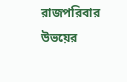রাজপরিবার উভয়ের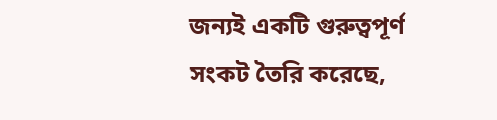জন্যই একটি গুরুত্বপূর্ণ সংকট তৈরি করেছে,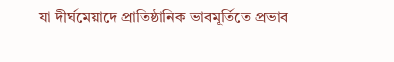যা দীর্ঘমেয়াদে প্রাতিষ্ঠানিক ভাবমূর্তিতে প্রভাব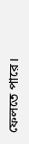ফেলতে পারে।